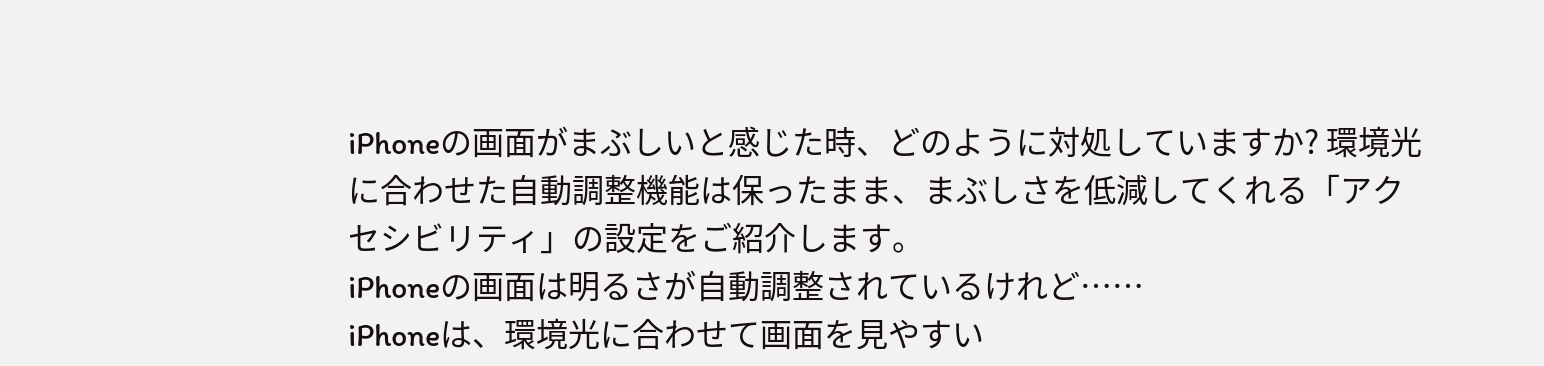iPhoneの画面がまぶしいと感じた時、どのように対処していますか? 環境光に合わせた自動調整機能は保ったまま、まぶしさを低減してくれる「アクセシビリティ」の設定をご紹介します。
iPhoneの画面は明るさが自動調整されているけれど……
iPhoneは、環境光に合わせて画面を見やすい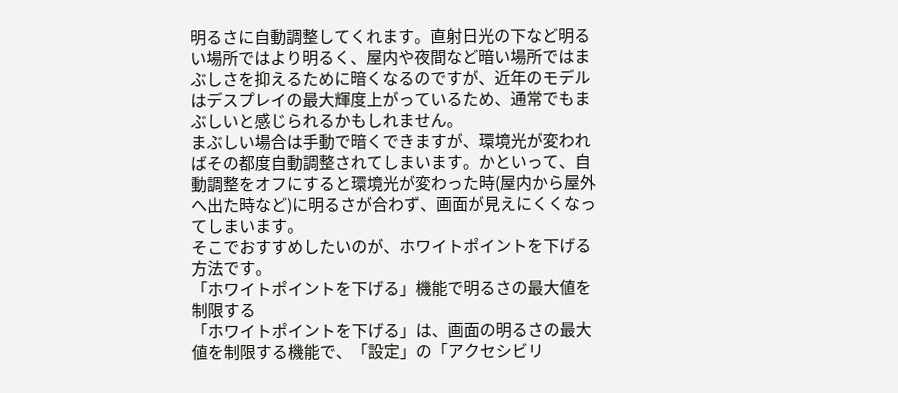明るさに自動調整してくれます。直射日光の下など明るい場所ではより明るく、屋内や夜間など暗い場所ではまぶしさを抑えるために暗くなるのですが、近年のモデルはデスプレイの最大輝度上がっているため、通常でもまぶしいと感じられるかもしれません。
まぶしい場合は手動で暗くできますが、環境光が変わればその都度自動調整されてしまいます。かといって、自動調整をオフにすると環境光が変わった時(屋内から屋外へ出た時など)に明るさが合わず、画面が見えにくくなってしまいます。
そこでおすすめしたいのが、ホワイトポイントを下げる方法です。
「ホワイトポイントを下げる」機能で明るさの最大値を制限する
「ホワイトポイントを下げる」は、画面の明るさの最大値を制限する機能で、「設定」の「アクセシビリ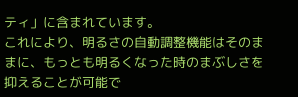ティ」に含まれています。
これにより、明るさの自動調整機能はそのままに、もっとも明るくなった時のまぶしさを抑えることが可能で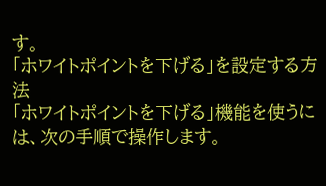す。
「ホワイトポイントを下げる」を設定する方法
「ホワイトポイントを下げる」機能を使うには、次の手順で操作します。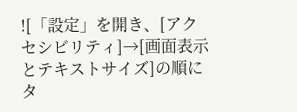![「設定」を開き、[アクセシビリティ]→[画面表示とテキストサイズ]の順にタ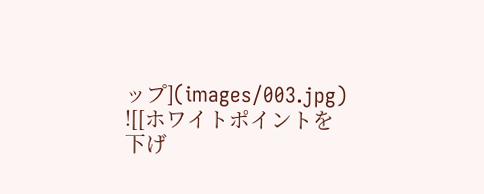ップ](images/003.jpg)
![[ホワイトポイントを下げ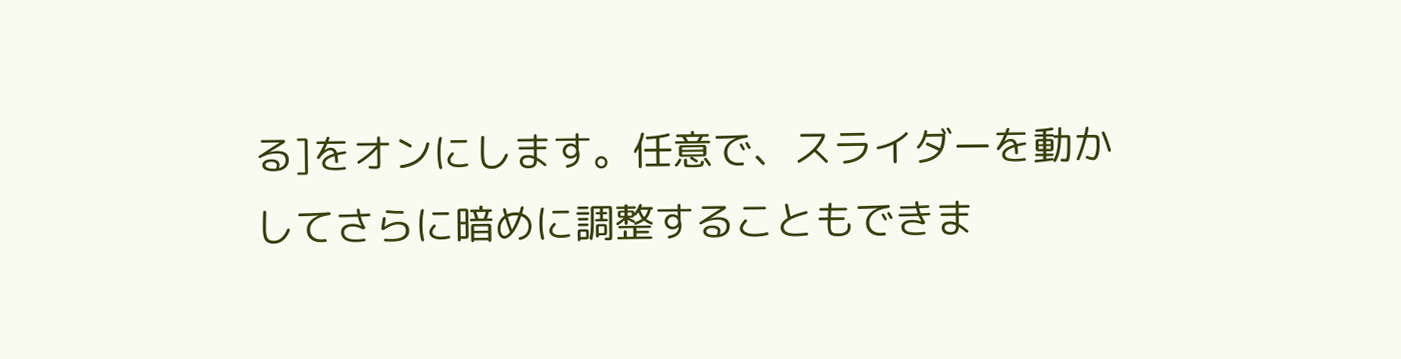る]をオンにします。任意で、スライダーを動かしてさらに暗めに調整することもできま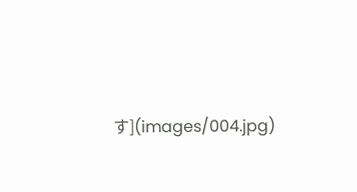す](images/004.jpg)